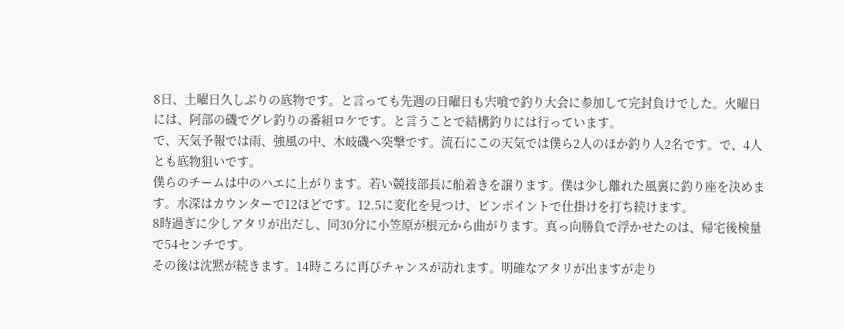8日、土曜日久しぶりの底物です。と言っても先週の日曜日も宍喰で釣り大会に参加して完封負けでした。火曜日には、阿部の磯でグレ釣りの番組ロケです。と言うことで結構釣りには行っています。
で、天気予報では雨、強風の中、木岐磯へ突撃です。流石にこの天気では僕ら2人のほか釣り人2名です。で、4人とも底物狙いです。
僕らのチームは中のハエに上がります。若い競技部長に船着きを譲ります。僕は少し離れた風裏に釣り座を決めます。水深はカウンターで12ほどです。12.5に変化を見つけ、ピンポイントで仕掛けを打ち続けます。
8時過ぎに少しアタリが出だし、同30分に小笠原が根元から曲がります。真っ向勝負で浮かせたのは、帰宅後検量で54センチです。
その後は沈黙が続きます。14時ころに再びチャンスが訪れます。明確なアタリが出ますが走り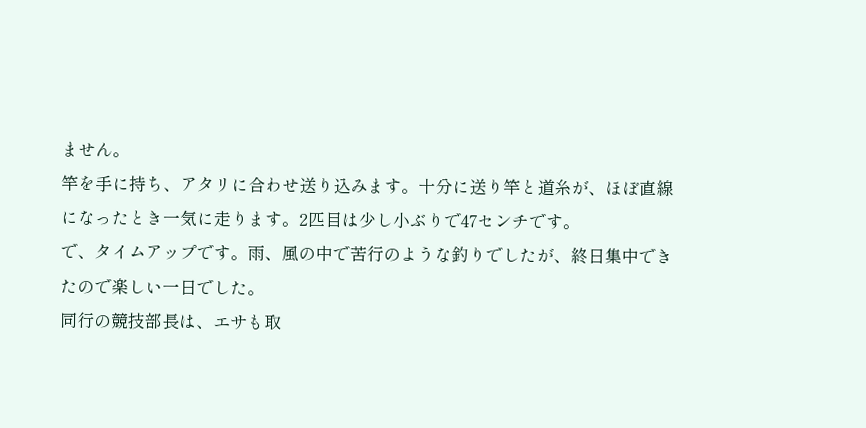ません。
竿を手に持ち、アタリに合わせ送り込みます。十分に送り竿と道糸が、ほぼ直線になったとき一気に走ります。2匹目は少し小ぶりで47センチです。
で、タイムアップです。雨、風の中で苦行のような釣りでしたが、終日集中できたので楽しい一日でした。
同行の競技部長は、エサも取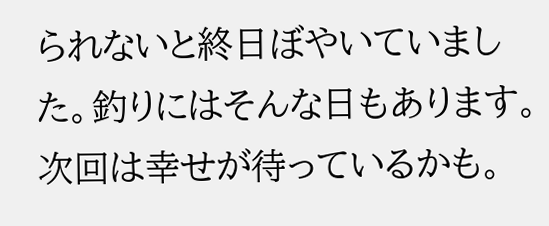られないと終日ぼやいていました。釣りにはそんな日もあります。次回は幸せが待っているかも。